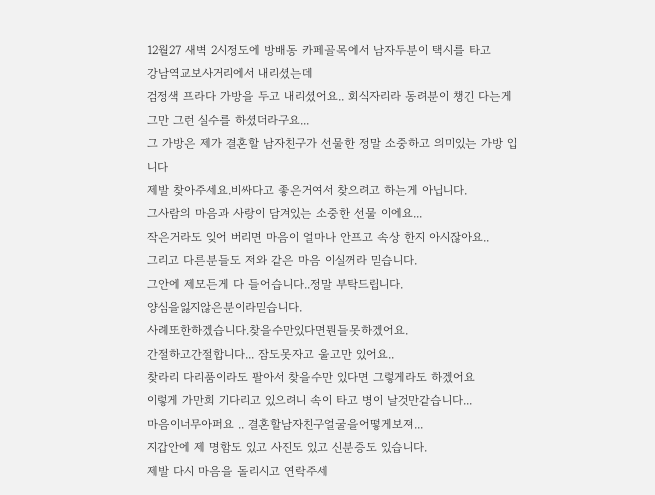12월27 새벽 2시정도에 방배동 카페골목에서 남자두분이 택시를 타고
강남역교보사거리에서 내리셨는데
검정색 프라다 가방을 두고 내리셨어요.. 회식자리라 동려분이 챙긴 다는게
그만 그런 실수를 하셨더라구요...
그 가방은 제가 결혼할 남자친구가 선물한 정말 소중하고 의미있는 가방 입니다
제발 찾아주세요.비싸다고 좋은거여서 찾으려고 하는게 아닙니다.
그사람의 마음과 사랑이 담겨있는 소중한 선물 이에요...
작은거라도 잊어 버리면 마음이 얼마나 안프고 속상 한지 아시잖아요..
그리고 다른분들도 저와 같은 마음 이실꺼라 믿습니다.
그안에 제모든게 다 들어습니다..정말 부탁드립니다.
양심을잃지않은분이라믿습니다.
사례또한하겠습니다.찾을수만있다면뭔들못하겠어요.
간절하고간절합니다... 잠도못자고 울고만 있어요..
찾라리 다리품이라도 팔아서 찾을수만 있다면 그렇게라도 하겠어요
이렇게 가만희 기다리고 있으려니 속이 타고 병이 날것만같습니다...
마음이너무아퍼요 .. 결혼할남자친구얼굴을어떻게보져...
지갑안에 제 명함도 있고 사진도 있고 신분증도 있습니다.
제발 다시 마음을 돌리시고 연락주세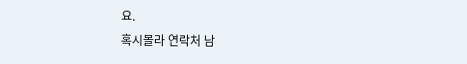요.
혹시몰라 연락처 남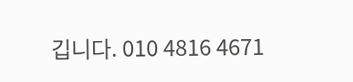깁니다. 010 4816 4671